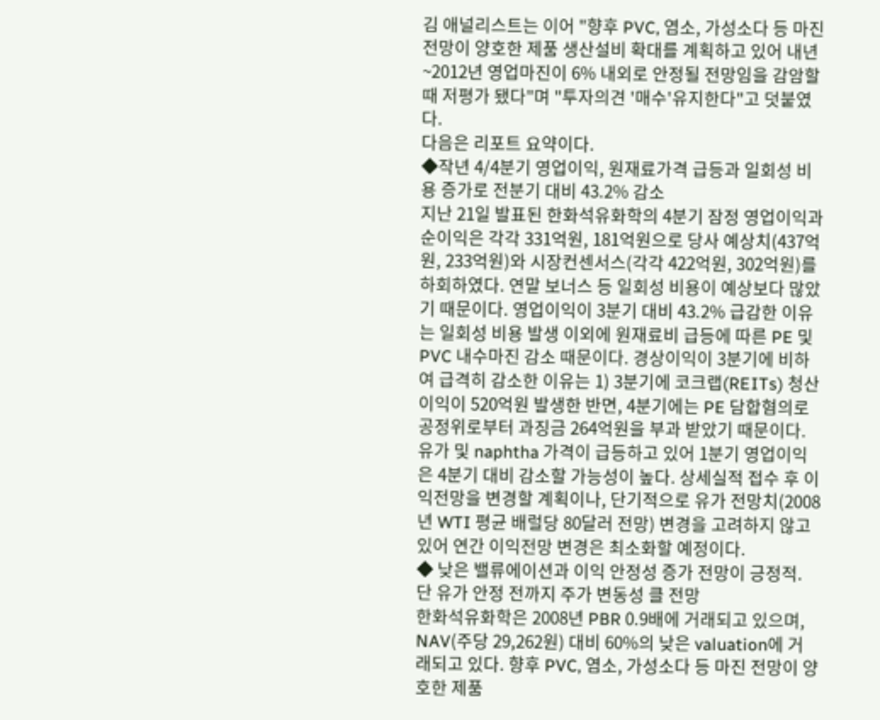김 애널리스트는 이어 "향후 PVC, 염소, 가성소다 등 마진 전망이 양호한 제품 생산설비 확대를 계획하고 있어 내년~2012년 영업마진이 6% 내외로 안정될 전망임을 감암할 때 저평가 됐다"며 "투자의견 '매수'유지한다"고 덧붙였다.
다음은 리포트 요약이다.
◆작년 4/4분기 영업이익, 원재료가격 급등과 일회성 비용 증가로 전분기 대비 43.2% 감소
지난 21일 발표된 한화석유화학의 4분기 잠정 영업이익과 순이익은 각각 331억원, 181억원으로 당사 예상치(437억원, 233억원)와 시장컨센서스(각각 422억원, 302억원)를 하회하였다. 연말 보너스 등 일회성 비용이 예상보다 많았기 때문이다. 영업이익이 3분기 대비 43.2% 급감한 이유는 일회성 비용 발생 이외에 원재료비 급등에 따른 PE 및 PVC 내수마진 감소 때문이다. 경상이익이 3분기에 비하여 급격히 감소한 이유는 1) 3분기에 코크랩(REITs) 청산 이익이 520억원 발생한 반면, 4분기에는 PE 담합혐의로 공정위로부터 과징금 264억원을 부과 받았기 때문이다. 유가 및 naphtha 가격이 급등하고 있어 1분기 영업이익은 4분기 대비 감소할 가능성이 높다. 상세실적 접수 후 이익전망을 변경할 계획이나, 단기적으로 유가 전망치(2008년 WTI 평균 배럴당 80달러 전망) 변경을 고려하지 않고 있어 연간 이익전망 변경은 최소화할 예정이다.
◆ 낮은 밸류에이션과 이익 안정성 증가 전망이 긍정적. 단 유가 안정 전까지 주가 변동성 클 전망
한화석유화학은 2008년 PBR 0.9배에 거래되고 있으며, NAV(주당 29,262원) 대비 60%의 낮은 valuation에 거래되고 있다. 향후 PVC, 염소, 가성소다 등 마진 전망이 양호한 제품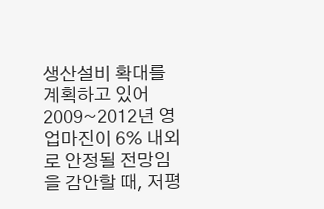생산설비 확대를 계획하고 있어 2009~2012년 영업마진이 6% 내외로 안정될 전망임을 감안할 때, 저평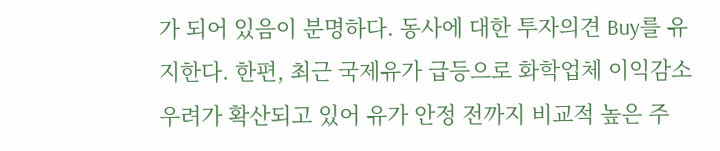가 되어 있음이 분명하다. 동사에 대한 투자의견 Buy를 유지한다. 한편, 최근 국제유가 급등으로 화학업체 이익감소 우려가 확산되고 있어 유가 안정 전까지 비교적 높은 주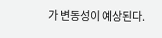가 변동성이 예상된다.